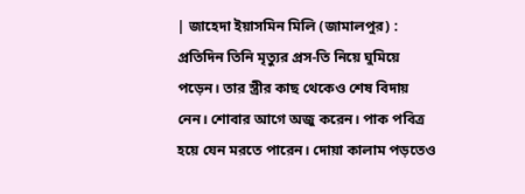| জাহেদা ইয়াসমিন মিলি (জামালপুর) : প্রতিদিন তিনি মৃত্যুর প্রস-তি নিয়ে ঘুমিয়ে পড়েন। তার স্ত্রীর কাছ থেকেও শেষ বিদায় নেন। শোবার আগে অজু করেন। পাক পবিত্র হয়ে যেন মরতে পারেন। দোয়া কালাম পড়তেও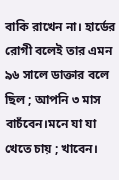বাকি রাখেন না। হার্ডের রোগী বলেই তার এমন ৯৬ সালে ডাক্তার বলে ছিল ; আপনি ৩ মাস বাচঁবেন।মনে যা যা খেতে চায় ; খাবেন।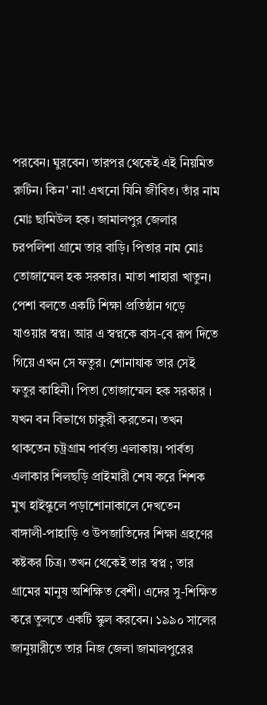পরবেন। ঘুরবেন। তারপর থেকেই এই নিয়মিত রুটিন। কিন' না! এখনো যিনি জীবিত। তাঁর নাম মোঃ ছামিউল হক। জামালপুর জেলার চরপলিশা গ্রামে তার বাড়ি। পিতার নাম মোঃ তোজাম্মেল হক সরকার। মাতা শাহারা খাতুন। পেশা বলতে একটি শিক্ষা প্রতিষ্ঠান গড়ে যাওয়ার স্বপ্ন। আর এ স্বপ্নকে বাস-বে রূপ দিতে গিয়ে এখন সে ফতুর। শোনাযাক তার সেই ফতুর কাহিনী। পিতা তোজাম্মেল হক সরকার । যখন বন বিভাগে চাকুরী করতেন। তখন থাকতেন চট্রগ্রাম পার্বত্য এলাকায়। পার্বত্য এলাকার শিলছড়ি প্রাইমারী শেষ করে শিশক মুখ হাইস্কুলে পড়াশোনাকালে দেখতেন বাঙ্গালী-পাহাড়ি ও উপজাতিদের শিক্ষা গ্রহণের কষ্টকর চিত্র। তখন থেকেই তার স্বপ্ন ; তার গ্রামের মানুষ অশিক্ষিত বেশী। এদের সু-শিক্ষিত করে তুলতে একটি স্কুল করবেন। ১৯৯০ সালের জানুয়ারীতে তার নিজ জেলা জামালপুরের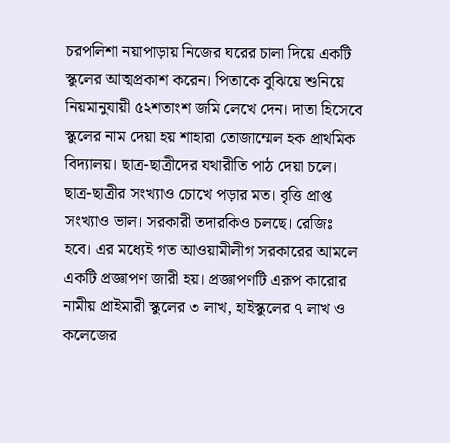চরপলিশা নয়াপাড়ায় নিজের ঘরের চালা দিয়ে একটি স্কুলের আত্মপ্রকাশ করেন। পিতাকে বুঝিয়ে শুনিয়ে নিয়মানুযায়ী ৫২শতাংশ জমি লেখে দেন। দাতা হিসেবে স্কুলের নাম দেয়া হয় শাহারা তোজাম্মেল হক প্রাথমিক বিদ্যালয়। ছাত্র-ছাত্রীদের যথারীতি পাঠ দেয়া চলে। ছাত্র-ছাত্রীর সংখ্যাও চোখে পড়ার মত। বৃত্তি প্রাপ্ত সংখ্যাও ভাল। সরকারী তদারকিও চলছে। রেজিঃ হবে। এর মধ্যেই গত আওয়ামীলীগ সরকারের আমলে একটি প্রজ্ঞাপণ জারী হয়। প্রজ্ঞাপণটি এরূপ কারোর নামীয় প্রাইমারী স্কুলের ৩ লাখ, হাইস্কুলের ৭ লাখ ও কলেজের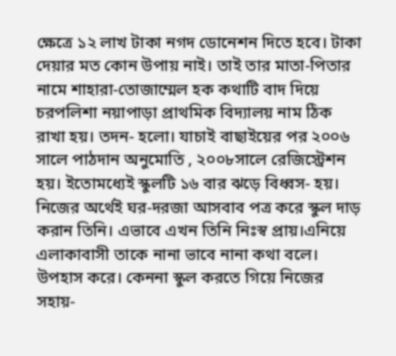ক্ষেত্রে ১২ লাখ টাকা নগদ ডোনেশন দিতে হবে। টাকা দেয়ার মত কোন উপায় নাই। তাই তার মাতা-পিতার নামে শাহারা-তোজাম্মেল হক কথাটি বাদ দিয়ে চরপলিশা নয়াপাড়া প্রাথমিক বিদ্যালয় নাম ঠিক রাখা হয়। তদন- হলো। যাচাই বাছাইয়ের পর ২০০৬ সালে পাঠদান অনুমোতি , ২০০৮সালে রেজিস্ট্রেশন হয়। ইতোমধ্যেই স্কুলটি ১৬ বার ঝড়ে বিধ্বস- হয়। নিজের অর্থেই ঘর-দরজা আসবাব পত্র করে স্কুল দাড় করান তিনি। এভাবে এখন তিনি নিঃস্ব প্রায়।এনিয়ে এলাকাবাসী তাকে নানা ভাবে নানা কথা বলে। উপহাস করে। কেননা স্কুল করতে গিয়ে নিজের সহায়-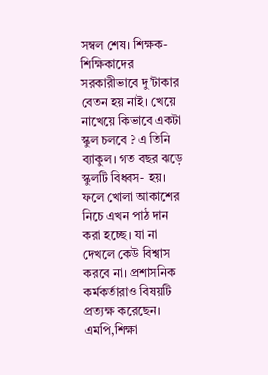সম্বল শেষ। শিক্ষক-শিক্ষিকাদের সরকারীভাবে দু’টাকার বেতন হয় নাই। খেয়ে নাখেয়ে কিভাবে একটা স্কুল চলবে ? এ তিনি ব্যাকুল। গত বছর ঝড়ে স্কুলটি বিধ্বস- হয়। ফলে খোলা আকাশের নিচে এখন পাঠ দান করা হচ্ছে। যা না দেখলে কেউ বিশ্বাস করবে না। প্রশাসনিক কর্মকর্তারাও বিষয়টি প্রত্যক্ষ করেছেন। এমপি,শিক্ষা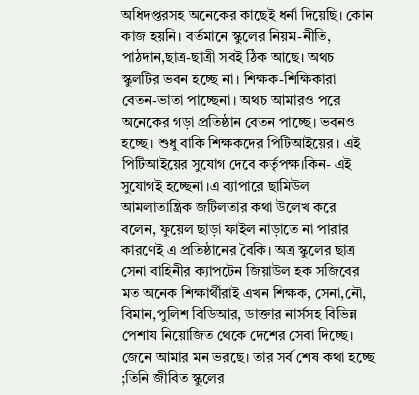অধিদপ্তরসহ অনেকের কাছেই ধর্না দিয়েছি। কোন কাজ হয়নি। বর্তমানে স্কুলের নিয়ম-নীতি, পাঠদান,ছাত্র-ছাত্রী সবই ঠিক আছে। অথচ স্কুলটির ভবন হচ্ছে না। শিক্ষক-শিক্ষিকারা বেতন-ভাতা পাচ্ছেনা। অথচ আমারও পরে অনেকের গড়া প্রতিষ্ঠান বেতন পাচ্ছে। ভবনও হচ্ছে। শুধু বাকি শিক্ষকদের পিটিআইয়ের। এই পিটিআইয়ের সুযোগ দেবে কর্তৃপক্ষ।কিন- এই সুযোগই হচ্ছেনা।এ ব্যাপারে ছামিউল আমলাতান্ত্রিক জটিলতার কথা উলেখ করে বলেন, ফুয়েল ছাড়া ফাইল নাড়াতে না পারার কারণেই এ প্রতিষ্ঠানের বৈকি। অত্র স্কুলের ছাত্র সেনা বাহিনীর ক্যাপটেন জিয়াউল হক সজিবের মত অনেক শিক্ষার্থীরাই এখন শিক্ষক, সেনা,নৌ, বিমান,পুলিশ বিডিআর, ডাক্তার নার্সসহ বিভিন্ন পেশায নিয়োজিত থেকে দেশের সেবা দিচ্ছে। জেনে আমার মন ভরছে। তার সর্ব শেষ কথা হচ্ছে ;তিনি জীবিত স্কুলের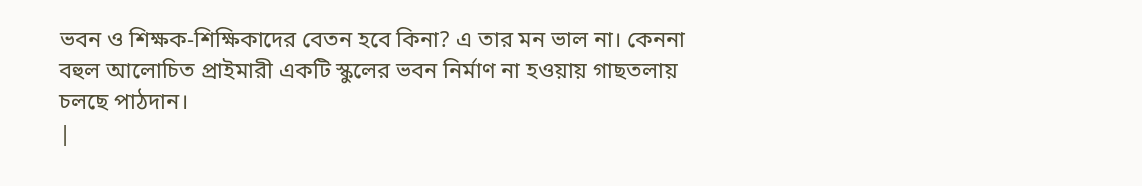ভবন ও শিক্ষক-শিক্ষিকাদের বেতন হবে কিনা? এ তার মন ভাল না। কেননা বহুল আলোচিত প্রাইমারী একটি স্কুলের ভবন নির্মাণ না হওয়ায় গাছতলায় চলছে পাঠদান।
|